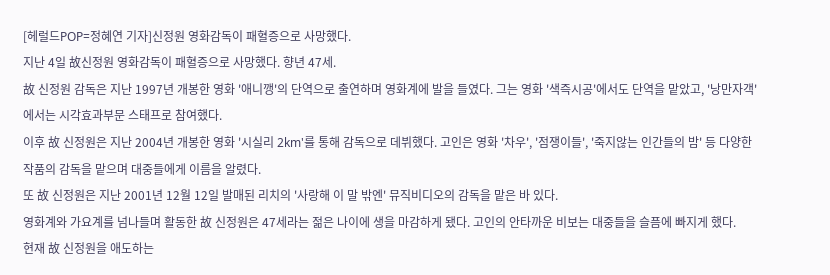[헤럴드POP=정혜연 기자]신정원 영화감독이 패혈증으로 사망했다.
지난 4일 故신정원 영화감독이 패혈증으로 사망했다. 향년 47세.
故 신정원 감독은 지난 1997년 개봉한 영화 '애니깽'의 단역으로 출연하며 영화계에 발을 들였다. 그는 영화 '색즉시공'에서도 단역을 맡았고, '낭만자객'에서는 시각효과부문 스태프로 참여했다.
이후 故 신정원은 지난 2004년 개봉한 영화 '시실리 2km'를 통해 감독으로 데뷔했다. 고인은 영화 '차우', '점쟁이들', '죽지않는 인간들의 밤' 등 다양한 작품의 감독을 맡으며 대중들에게 이름을 알렸다.
또 故 신정원은 지난 2001년 12월 12일 발매된 리치의 '사랑해 이 말 밖엔' 뮤직비디오의 감독을 맡은 바 있다.
영화계와 가요계를 넘나들며 활동한 故 신정원은 47세라는 젊은 나이에 생을 마감하게 됐다. 고인의 안타까운 비보는 대중들을 슬픔에 빠지게 했다.
현재 故 신정원을 애도하는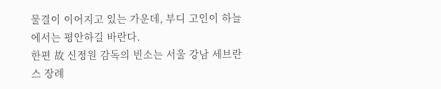물결이 이어지고 있는 가운데, 부디 고인이 하늘에서는 평안하길 바란다.
한편 故 신정원 감독의 빈소는 서울 강남 세브란스 장례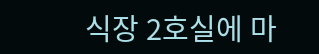식장 2호실에 마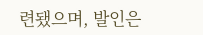련됐으며, 발인은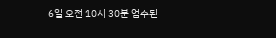6일 오전 10시 30분 엄수된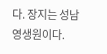다. 장지는 성남 영생원이다.